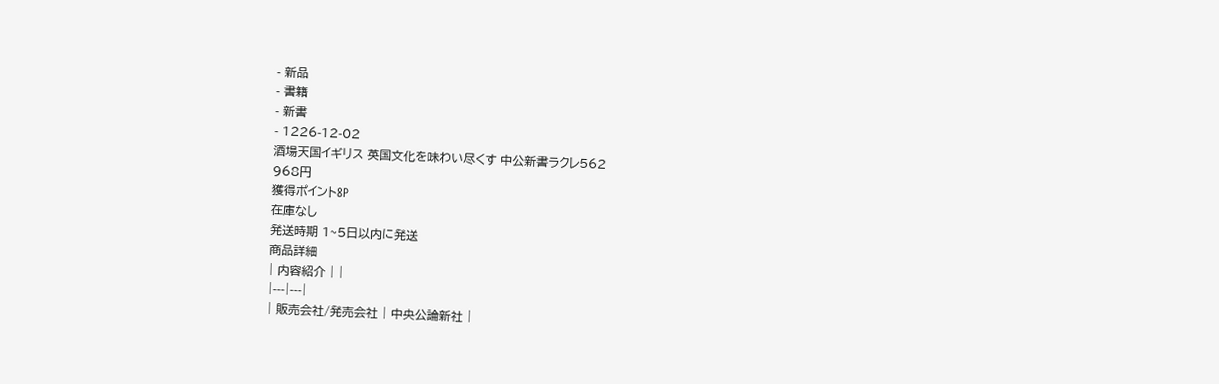- 新品
- 書籍
- 新書
- 1226-12-02
酒場天国イギリス 英国文化を味わい尽くす 中公新書ラクレ562
968円
獲得ポイント8P
在庫なし
発送時期 1~5日以内に発送
商品詳細
| 内容紹介 | |
|---|---|
| 販売会社/発売会社 | 中央公論新社 |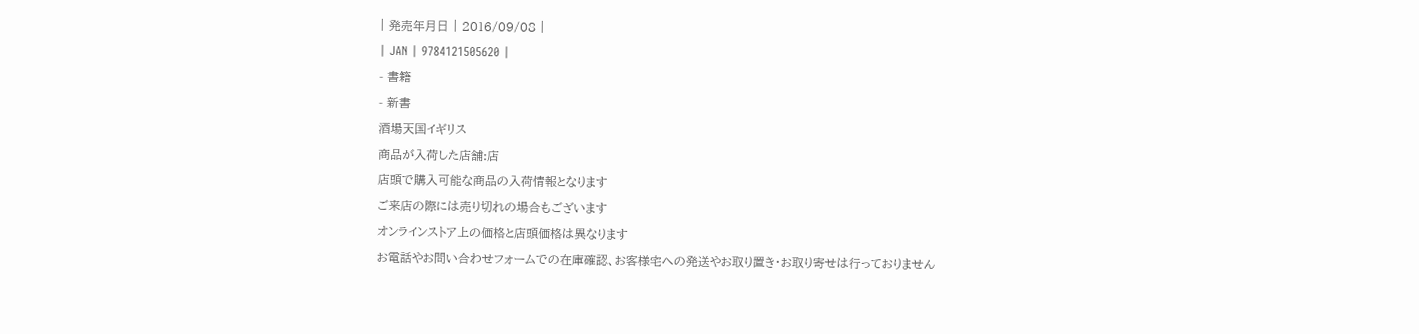| 発売年月日 | 2016/09/08 |
| JAN | 9784121505620 |
- 書籍
- 新書
酒場天国イギリス
商品が入荷した店舗:店
店頭で購入可能な商品の入荷情報となります
ご来店の際には売り切れの場合もございます
オンラインストア上の価格と店頭価格は異なります
お電話やお問い合わせフォームでの在庫確認、お客様宅への発送やお取り置き・お取り寄せは行っておりません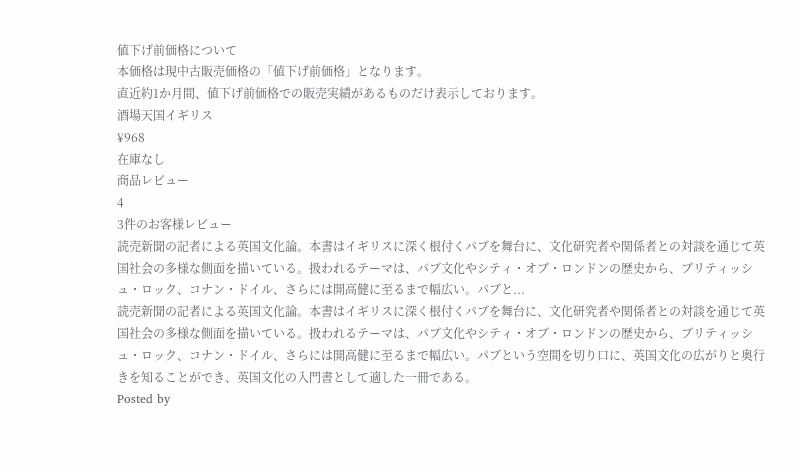値下げ前価格について
本価格は現中古販売価格の「値下げ前価格」となります。
直近約1か月間、値下げ前価格での販売実績があるものだけ表示しております。
酒場天国イギリス
¥968
在庫なし
商品レビュー
4
3件のお客様レビュー
読売新聞の記者による英国文化論。本書はイギリスに深く根付くパブを舞台に、文化研究者や関係者との対談を通じて英国社会の多様な側面を描いている。扱われるテーマは、パブ文化やシティ・オブ・ロンドンの歴史から、ブリティッシュ・ロック、コナン・ドイル、さらには開高健に至るまで幅広い。パブと...
読売新聞の記者による英国文化論。本書はイギリスに深く根付くパブを舞台に、文化研究者や関係者との対談を通じて英国社会の多様な側面を描いている。扱われるテーマは、パブ文化やシティ・オブ・ロンドンの歴史から、ブリティッシュ・ロック、コナン・ドイル、さらには開高健に至るまで幅広い。パブという空間を切り口に、英国文化の広がりと奥行きを知ることができ、英国文化の入門書として適した一冊である。
Posted by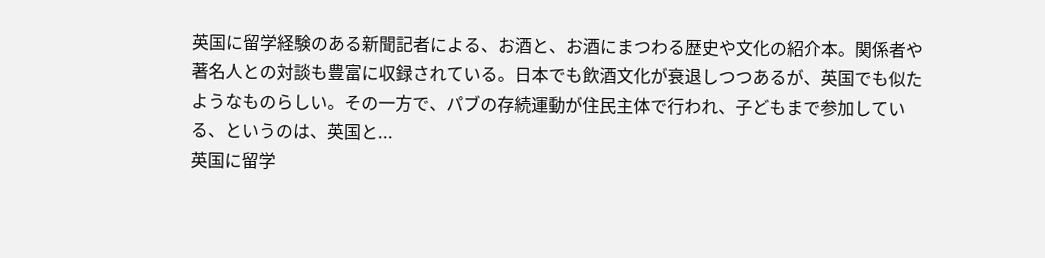英国に留学経験のある新聞記者による、お酒と、お酒にまつわる歴史や文化の紹介本。関係者や著名人との対談も豊富に収録されている。日本でも飲酒文化が衰退しつつあるが、英国でも似たようなものらしい。その一方で、パブの存続運動が住民主体で行われ、子どもまで参加している、というのは、英国と...
英国に留学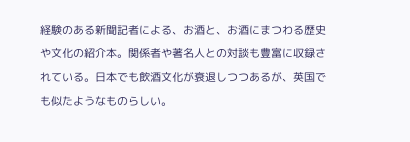経験のある新聞記者による、お酒と、お酒にまつわる歴史や文化の紹介本。関係者や著名人との対談も豊富に収録されている。日本でも飲酒文化が衰退しつつあるが、英国でも似たようなものらしい。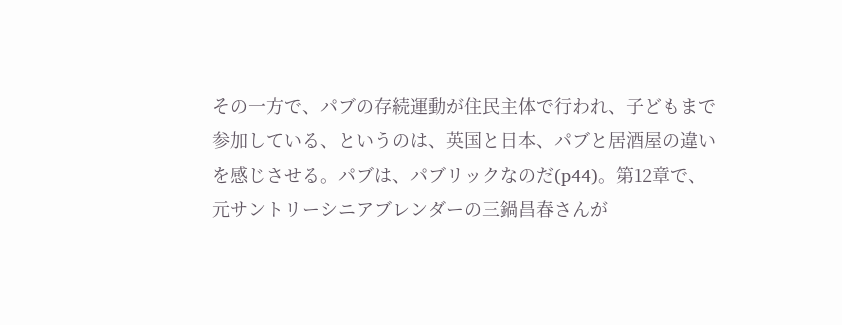その一方で、パブの存続運動が住民主体で行われ、子どもまで参加している、というのは、英国と日本、パブと居酒屋の違いを感じさせる。パブは、パブリックなのだ(p44)。第12章で、元サントリーシニアブレンダーの三鍋昌春さんが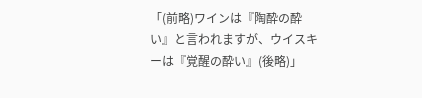「(前略)ワインは『陶酔の酔い』と言われますが、ウイスキーは『覚醒の酔い』(後略)」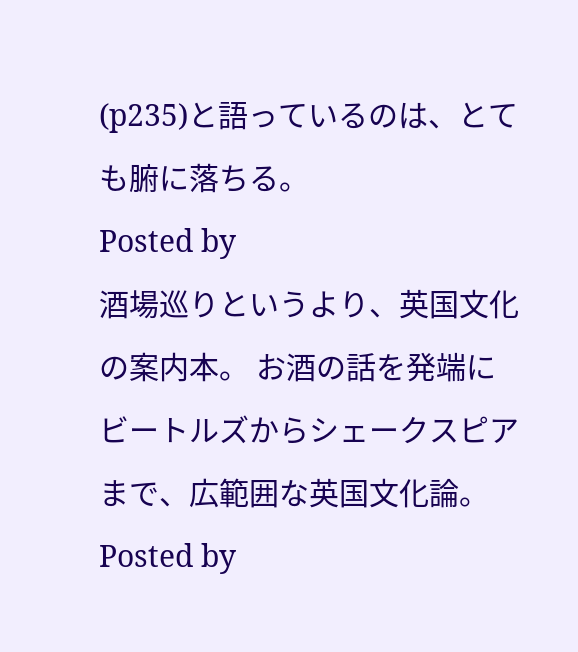(p235)と語っているのは、とても腑に落ちる。
Posted by
酒場巡りというより、英国文化の案内本。 お酒の話を発端にビートルズからシェークスピアまで、広範囲な英国文化論。
Posted by